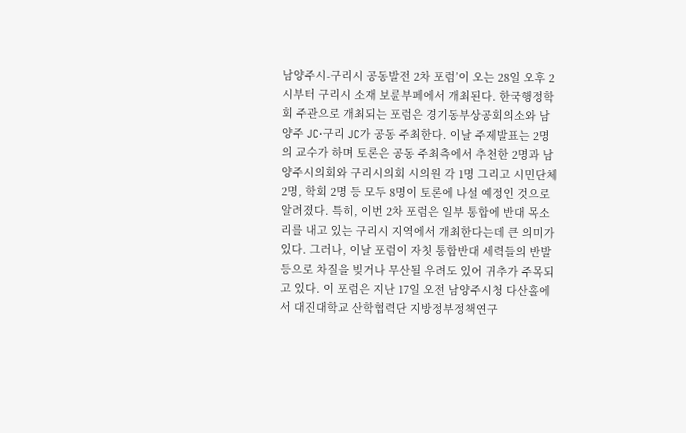남양주시-구리시 공동발전 2차 포럼’이 오는 28일 오후 2시부터 구리시 소재 보륜부페에서 개최된다. 한국행정학회 주관으로 개최되는 포럼은 경기동부상공회의소와 남양주 JC·구리 JC가 공동 주최한다. 이날 주제발표는 2명의 교수가 하며 토론은 공동 주최측에서 추천한 2명과 남양주시의회와 구리시의회 시의원 각 1명 그리고 시민단체 2명, 학회 2명 등 모두 8명이 토론에 나설 예정인 것으로 알려졌다. 특히, 이번 2차 포럼은 일부 통합에 반대 목소리를 내고 있는 구리시 지역에서 개최한다는데 큰 의미가 있다. 그러나, 이날 포럼이 자칫 통합반대 세력들의 반발 등으로 차질을 빚거나 무산될 우려도 있어 귀추가 주목되고 있다. 이 포럼은 지난 17일 오전 남양주시청 다산홀에서 대진대학교 산학협력단 지방정부정책연구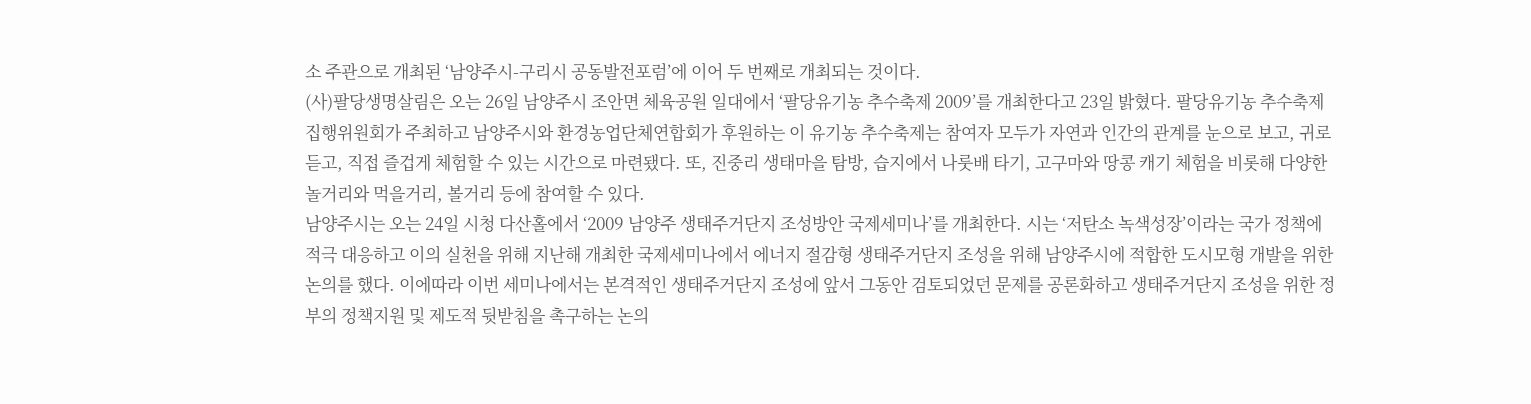소 주관으로 개최된 ‘남양주시-구리시 공동발전포럼’에 이어 두 번째로 개최되는 것이다.
(사)팔당생명살림은 오는 26일 남양주시 조안면 체육공원 일대에서 ‘팔당유기농 추수축제 2009’를 개최한다고 23일 밝혔다. 팔당유기농 추수축제 집행위원회가 주최하고 남양주시와 환경농업단체연합회가 후원하는 이 유기농 추수축제는 참여자 모두가 자연과 인간의 관계를 눈으로 보고, 귀로 듣고, 직접 즐겁게 체험할 수 있는 시간으로 마련됐다. 또, 진중리 생태마을 탐방, 습지에서 나룻배 타기, 고구마와 땅콩 캐기 체험을 비롯해 다양한 놀거리와 먹을거리, 볼거리 등에 참여할 수 있다.
남양주시는 오는 24일 시청 다산홀에서 ‘2009 남양주 생태주거단지 조성방안 국제세미나’를 개최한다. 시는 ‘저탄소 녹색성장’이라는 국가 정책에 적극 대응하고 이의 실천을 위해 지난해 개최한 국제세미나에서 에너지 절감형 생태주거단지 조성을 위해 남양주시에 적합한 도시모형 개발을 위한 논의를 했다. 이에따라 이번 세미나에서는 본격적인 생태주거단지 조성에 앞서 그동안 검토되었던 문제를 공론화하고 생태주거단지 조성을 위한 정부의 정책지원 및 제도적 뒷받침을 촉구하는 논의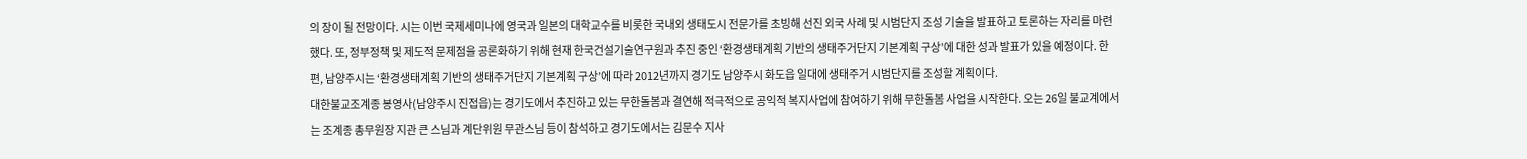의 장이 될 전망이다. 시는 이번 국제세미나에 영국과 일본의 대학교수를 비롯한 국내외 생태도시 전문가를 초빙해 선진 외국 사례 및 시범단지 조성 기술을 발표하고 토론하는 자리를 마련했다. 또, 정부정책 및 제도적 문제점을 공론화하기 위해 현재 한국건설기술연구원과 추진 중인 ‘환경생태계획 기반의 생태주거단지 기본계획 구상’에 대한 성과 발표가 있을 예정이다. 한편, 남양주시는 ‘환경생태계획 기반의 생태주거단지 기본계획 구상’에 따라 2012년까지 경기도 남양주시 화도읍 일대에 생태주거 시범단지를 조성할 계획이다.
대한불교조계종 봉영사(남양주시 진접읍)는 경기도에서 추진하고 있는 무한돌봄과 결연해 적극적으로 공익적 복지사업에 참여하기 위해 무한돌봄 사업을 시작한다. 오는 26일 불교계에서는 조계종 총무원장 지관 큰 스님과 계단위원 무관스님 등이 참석하고 경기도에서는 김문수 지사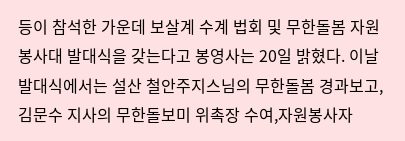등이 참석한 가운데 보살계 수계 법회 및 무한돌봄 자원봉사대 발대식을 갖는다고 봉영사는 20일 밝혔다. 이날 발대식에서는 설산 철안주지스님의 무한돌봄 경과보고, 김문수 지사의 무한돌보미 위촉장 수여,자원봉사자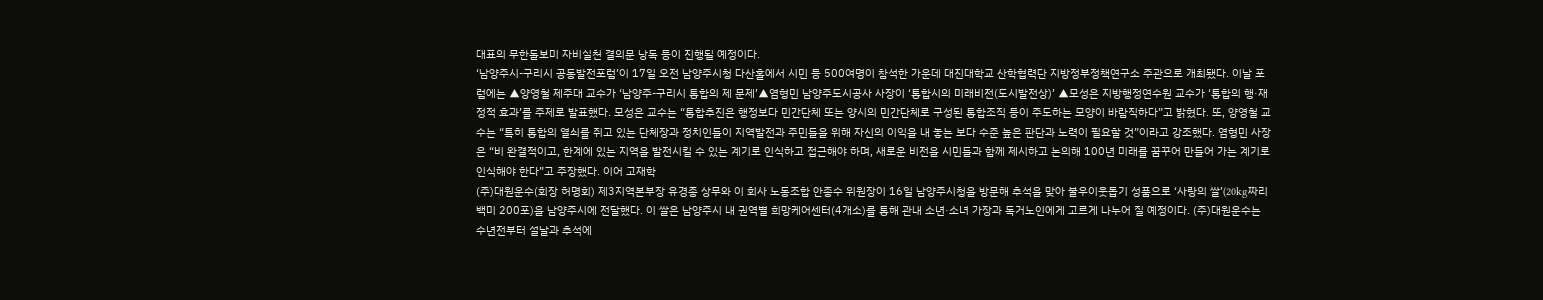대표의 무한돌보미 자비실천 결의문 낭독 등이 진행될 예정이다.
‘남양주시-구리시 공동발전포럼’이 17일 오전 남양주시청 다산홀에서 시민 등 500여명이 참석한 가운데 대진대학교 산학협력단 지방정부정책연구소 주관으로 개최됐다. 이날 포럼에는 ▲양영철 제주대 교수가 ‘남양주-구리시 통합의 제 문제’▲염형민 남양주도시공사 사장이 ‘통합시의 미래비전(도시발전상)’ ▲모성은 지방행정연수원 교수가 ‘통합의 행·재정적 효과’를 주제로 발표했다. 모성은 교수는 “통합추진은 행정보다 민간단체 또는 양시의 민간단체로 구성된 통합조직 등이 주도하는 모양이 바람직하다”고 밝혔다. 또, 양영철 교수는 “특히 통합의 열쇠를 쥐고 있는 단체장과 정치인들이 지역발전과 주민들을 위해 자신의 이익을 내 놓는 보다 수준 높은 판단과 노력이 필요할 것”이라고 강조했다. 염형민 사장은 “비 완결적이고, 한계에 있는 지역을 발전시킬 수 있는 계기로 인식하고 접근해야 하며, 새로운 비전을 시민들과 함께 제시하고 논의해 100년 미래를 꿈꾸어 만들어 가는 계기로 인식해야 한다”고 주장했다. 이어 고재학
(주)대원운수(회장 허명회) 제3지역본부장 유경종 상무와 이 회사 노동조합 안종수 위원장이 16일 남양주시청을 방문해 추석을 맞아 불우이웃돕기 성품으로 ‘사랑의 쌀’(20kg짜리 백미 200포)을 남양주시에 전달했다. 이 쌀은 남양주시 내 권역별 희망케어센터(4개소)를 통해 관내 소년·소녀 가장과 독거노인에게 고르게 나누어 질 예정이다. (주)대원운수는 수년전부터 설날과 추석에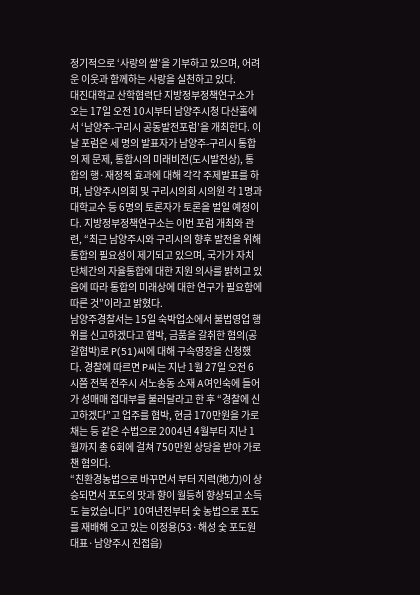정기적으로 ‘사랑의 쌀’을 기부하고 있으며, 어려운 이웃과 함께하는 사랑을 실천하고 있다.
대진대학교 산학협력단 지방정부정책연구소가 오는 17일 오전 10시부터 남양주시청 다산홀에서 ‘남양주-구리시 공동발전포럼’을 개최한다. 이날 포럼은 세 명의 발표자가 남양주-구리시 통합의 제 문제, 통합시의 미래비전(도시발전상), 통합의 행·재정적 효과에 대해 각각 주제발표를 하며, 남양주시의회 및 구리시의회 시의원 각 1명과 대학교수 등 6명의 토론자가 토론을 벌일 예정이다. 지방정부정책연구소는 이번 포럼 개최와 관련, “최근 남양주시와 구리시의 향후 발전을 위해 통합의 필요성이 제기되고 있으며, 국가가 자치단체간의 자율통합에 대한 지원 의사를 밝히고 있음에 따라 통합의 미래상에 대한 연구가 필요함에 따른 것”이라고 밝혔다.
남양주경찰서는 15일 숙박업소에서 불법영업 행위를 신고하겠다고 협박, 금품을 갈취한 혐의(공갈협박)로 P(51)씨에 대해 구속영장을 신청했다. 경찰에 따르면 P씨는 지난 1월 27일 오전 6시쯤 전북 전주시 서노송동 소재 A여인숙에 들어가 성매매 접대부를 불러달라고 한 후 “경찰에 신고하겠다”고 업주를 협박, 현금 170만원을 가로채는 등 같은 수법으로 2004년 4월부터 지난 1월까지 총 6회에 걸쳐 750만원 상당을 받아 가로챈 혐의다.
“친환경농법으로 바꾸면서 부터 지력(地力)이 상승되면서 포도의 맛과 향이 월등히 향상되고 소득도 늘었습니다” 10여년전부터 숯 농법으로 포도를 재배해 오고 있는 이정용(53·해성 숯 포도원 대표·남양주시 진접읍)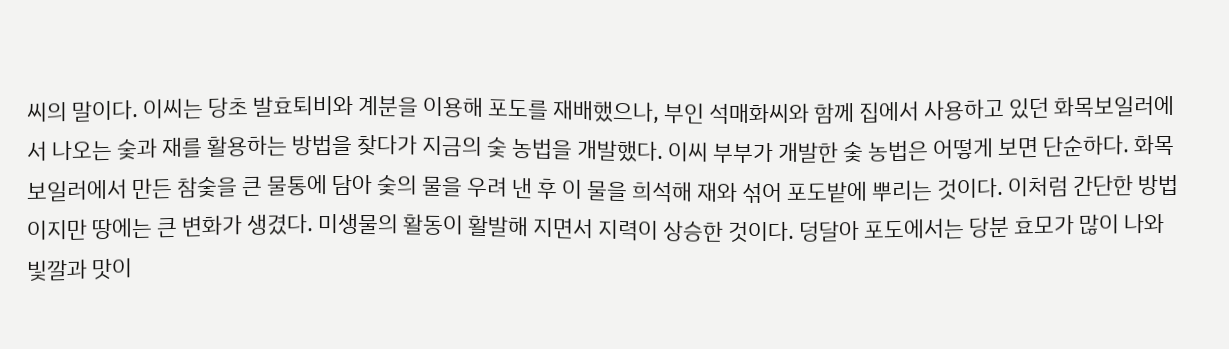씨의 말이다. 이씨는 당초 발효퇴비와 계분을 이용해 포도를 재배했으나, 부인 석매화씨와 함께 집에서 사용하고 있던 화목보일러에서 나오는 숯과 재를 활용하는 방법을 찾다가 지금의 숯 농법을 개발했다. 이씨 부부가 개발한 숯 농법은 어떻게 보면 단순하다. 화목보일러에서 만든 참숯을 큰 물통에 담아 숯의 물을 우려 낸 후 이 물을 희석해 재와 섞어 포도밭에 뿌리는 것이다. 이처럼 간단한 방법이지만 땅에는 큰 변화가 생겼다. 미생물의 활동이 활발해 지면서 지력이 상승한 것이다. 덩달아 포도에서는 당분 효모가 많이 나와 빛깔과 맛이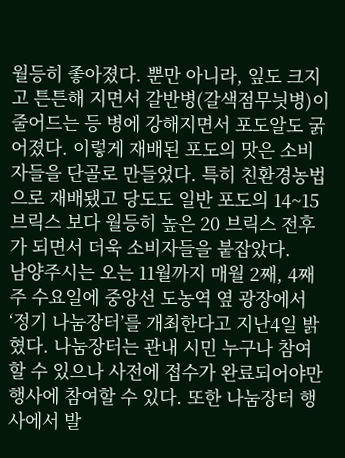월등히 좋아졌다. 뿐만 아니라, 잎도 크지고 튼튼해 지면서 갈반병(갈색점무늿병)이 줄어드는 등 병에 강해지면서 포도알도 굵어졌다. 이렇게 재배된 포도의 맛은 소비자들을 단골로 만들었다. 특히 친환경농법으로 재배됐고 당도도 일반 포도의 14~15브릭스 보다 월등히 높은 20 브릭스 전후가 되면서 더욱 소비자들을 붙잡았다.
남양주시는 오는 11월까지 매월 2째, 4째주 수요일에 중앙선 도농역 옆 광장에서 ‘정기 나눔장터’를 개최한다고 지난4일 밝혔다. 나눔장터는 관내 시민 누구나 참여할 수 있으나 사전에 접수가 완료되어야만 행사에 참여할 수 있다. 또한 나눔장터 행사에서 발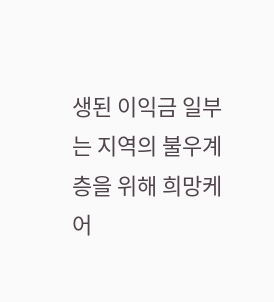생된 이익금 일부는 지역의 불우계층을 위해 희망케어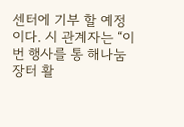센터에 기부 할 예정이다. 시 관계자는 “이번 행사를 통 해나눔장터 활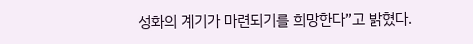성화의 계기가 마련되기를 희망한다”고 밝혔다.